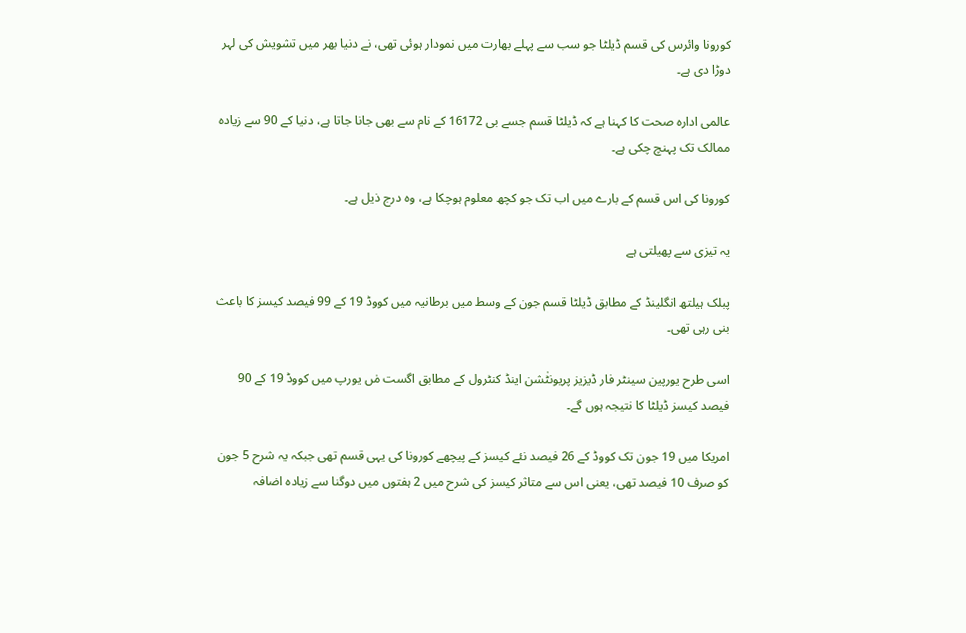کورونا وائرس کی قسم ڈیلٹا جو سب سے پہلے بھارت میں نمودار ہوئی تھی، نے دنیا بھر میں تشویش کی لہر دوڑا دی ہے۔

عالمی ادارہ صحت کا کہنا ہے کہ ڈیلٹا قسم جسے بی 16172 کے نام سے بھی جانا جاتا ہے، دنیا کے 90 سے زیادہ ممالک تک پہنچ چکی ہے۔

کورونا کی اس قسم کے بارے میں اب تک جو کچھ معلوم ہوچکا ہے، وہ درج ذیل ہے۔

یہ تیزی سے پھیلتی ہے

پبلک ہیلتھ انگلینڈ کے مطابق ڈیلٹا قسم جون کے وسط میں برطانیہ میں کووڈ 19 کے 99 فیصد کیسز کا باعث بنی رہی تھی۔

اسی طرح یورپین سینٹر فار ڈیزیز پریونٹٰشن اینڈ کنٹرول کے مطابق اگست مٰں یورپ میں کووڈ 19 کے 90 فیصد کیسز ڈیلٹا کا نتیجہ ہوں گے۔

امریکا میں 19 جون تک کووڈ کے 26 فیصد نئے کیسز کے پیچھے کورونا کی یہی قسم تھی جبکہ یہ شرح 5 جون کو صرف 10 فیصد تھی، یعنی اس سے متاثر کیسز کی شرح میں 2 ہفتوں میں دوگنا سے زیادہ اضافہ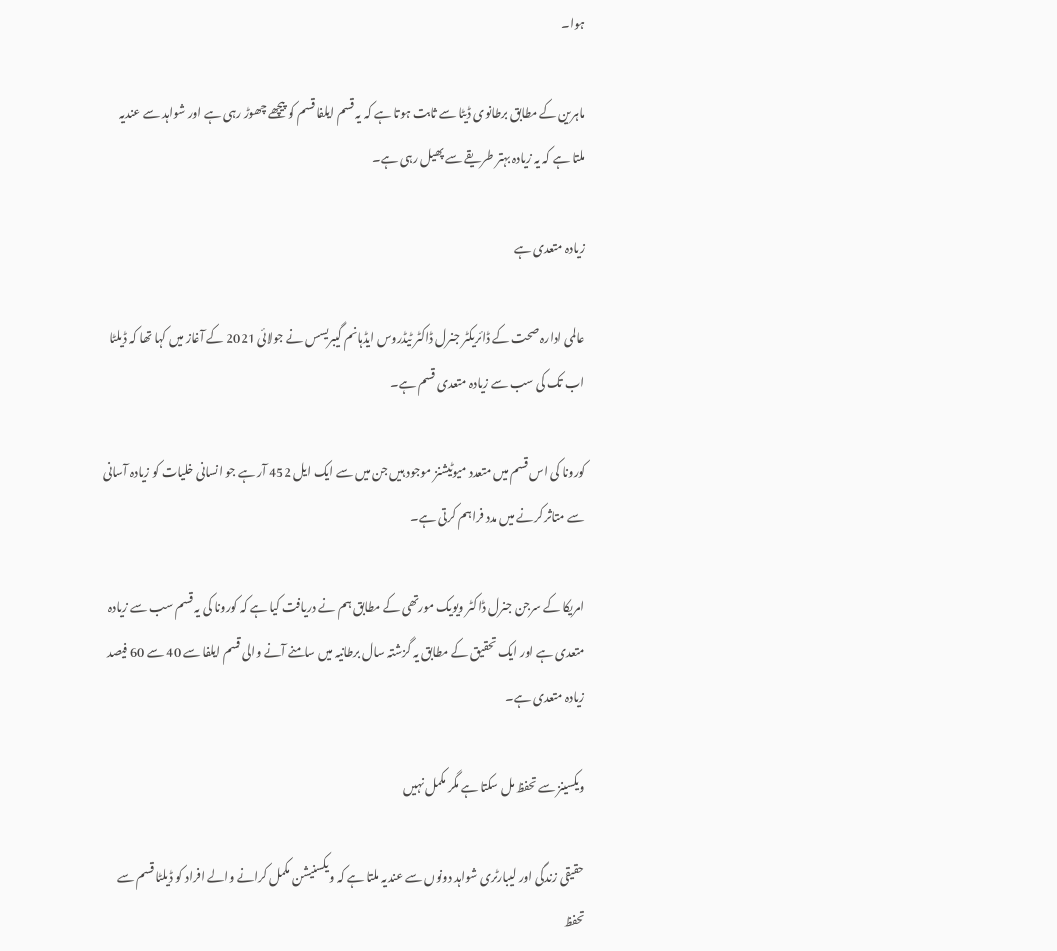ہوا۔

ماہرین کے مطابق برطانوی ڈیٹا سے ثابت ہوتا ہے کہ یہ قسم ایلفا قسم کو پیچھے چھوڑ رہی ہے اور شواہد سے عندیہ ملتا ہے کہ یہ زیادہ بہتر طریقے سے پھیل رہی ہے۔

زیادہ متعدی ہے

عالمی ادارہ صحت کے ڈائریکٹر جنرل ڈاکٹر ٹیڈروس ایڈہانم گیبریسس نے جولائی 2021 کے آغاز میں کہا تھا کہ ڈیلٹا اب تک کی سب سے زیادہ متعدی قسم ہے۔

کورونا کی اس قسم میں متعدد میوٹیشنز موجود ہیں جن میں سے ایک ایل 452 آر ہے جو انسانی خلیات کو زیادہ آسانی سے متاثر کرنے میں مدد فراہم کرتی ہے۔

امریکا کے سرجن جنرل ڈاکٹر ویویک مورتھی کے مطابق ہم نے دریافت کیا ہے کہ کورونا کی یہ قسم سب سے زیادہ متعدی ہے اور ایک تحقیق کے مطابق یہ گزشتہ سال برطانیہ میں سامنے آنے والی قسم ایلفا سے 40 سے 60 فیصد زیادہ متعدی ہے۔

ویکسینز سے تحفظ مل سکتا ہے مگر مکمل نہیں

حقیقی زندگی اور لیبارٹری شواہد دونوں سے عندیہ ملتا ہے کہ ویکسنیشن مکمل کرانے والے افراد کو ڈیلٹا قسم سے تحفظ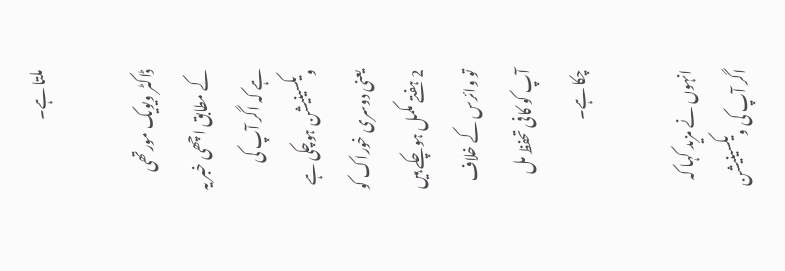ملتا ہے۔

ڈاکٹر ویویک مورتھی کے مطابق اچھی خبر یہ ہے کہ اگر آپ کی ویکسینیشن ہوچکی ہے یعنی دوسری خوراک کو 2 ہفتے مکمل ہوچکے ہیں تو وائرس کے خلاف آپ کو کافی تحفظ مل چکا ہے۔

انہوں نے مزید کہا کہ اگر آپ کی ویکسینیشن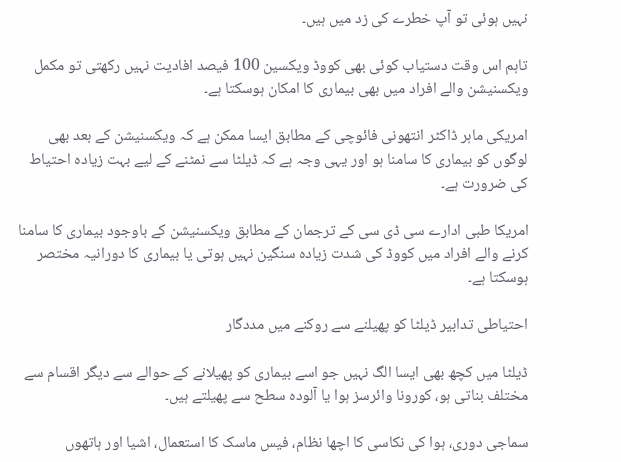نہیں ہوئی تو آپ خطرے کی زد میں ہیں۔

تاہم اس وقت دستیاب کوئی بھی کووڈ ویکسین 100 فیصد افادیت نہیں رکھتی تو مکمل ویکسنیشن والے افراد میں بھی بیماری کا امکان ہوسکتا ہے۔

امریکی ماہر ڈاکٹر انتھونی فائوچی کے مطابق ایسا ممکن ہے کہ ویکسنیشن کے بعد بھی لوگوں کو بیماری کا سامنا ہو اور یہی وجہ ہے کہ ڈیلٹا سے نمٹنے کے لیے بہت زیادہ احتیاط کی ضرورت ہے۔

امریکا طبی ادارے سی ڈی سی کے ترجمان کے مطابق ویکسنیشن کے باوجود بیماری کا سامنا کرنے والے افراد میں کووڈ کی شدت زیادہ سنگین نہیں ہوتی یا بیماری کا دورانیہ مختصر ہوسکتا ہے۔

احتیاطی تدابیر ڈیلٹا کو پھیلنے سے روکنے میں مددگار

ڈیلٹا میں کچھ بھی ایسا الگ نہیں جو اسے بیماری کو پھیلانے کے حوالے سے دیگر اقسام سے مختلف بناتی ہو، کورونا وائرسز ہوا یا آلودہ سطح سے پھیلتے ہیں۔

سماجی دوری، ہوا کی نکاسی کا اچھا نظام، فیس ماسک کا استعمال، اشیا اور ہاتھوں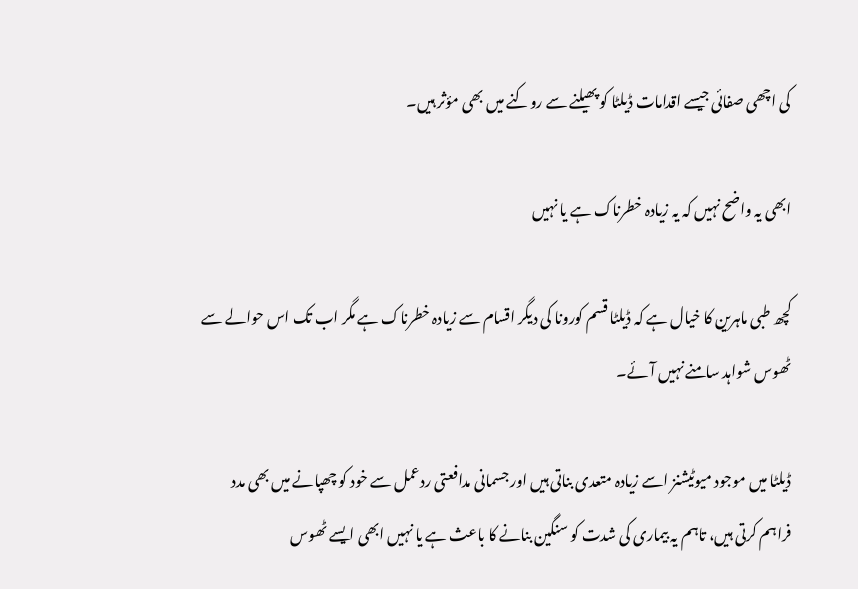کی اچھی صفائی جیسے اقدامات ڈیلٹا کو پھیلنے سے روکنے میں بھی مؤثر ہیں۔

ابھی یہ واضح نہیں کہ یہ زیادہ خطرناک ہے یا نہیں

کچھ طبی ماہرین کا خیال ہے کہ ڈیلٹا قسم کورونا کی دیگر اقسام سے زیادہ خطرناک ہے مگر اب تک اس حوالے سے ٹھوس شواہد سامنے نہیں آئے۔

ڈیلٹا میں موجود میوٹیشنز اسے زیادہ متعدی بناتی ہیں اور جسمانی مدافعتی ردعمل سے خود کو چھپانے میں بھی مدد فراہم کرتی ہیں، تاہم یہ بیماری کی شدت کو سنگین بنانے کا باعث ہے یا نہیں ابھی ایسے ٹھوس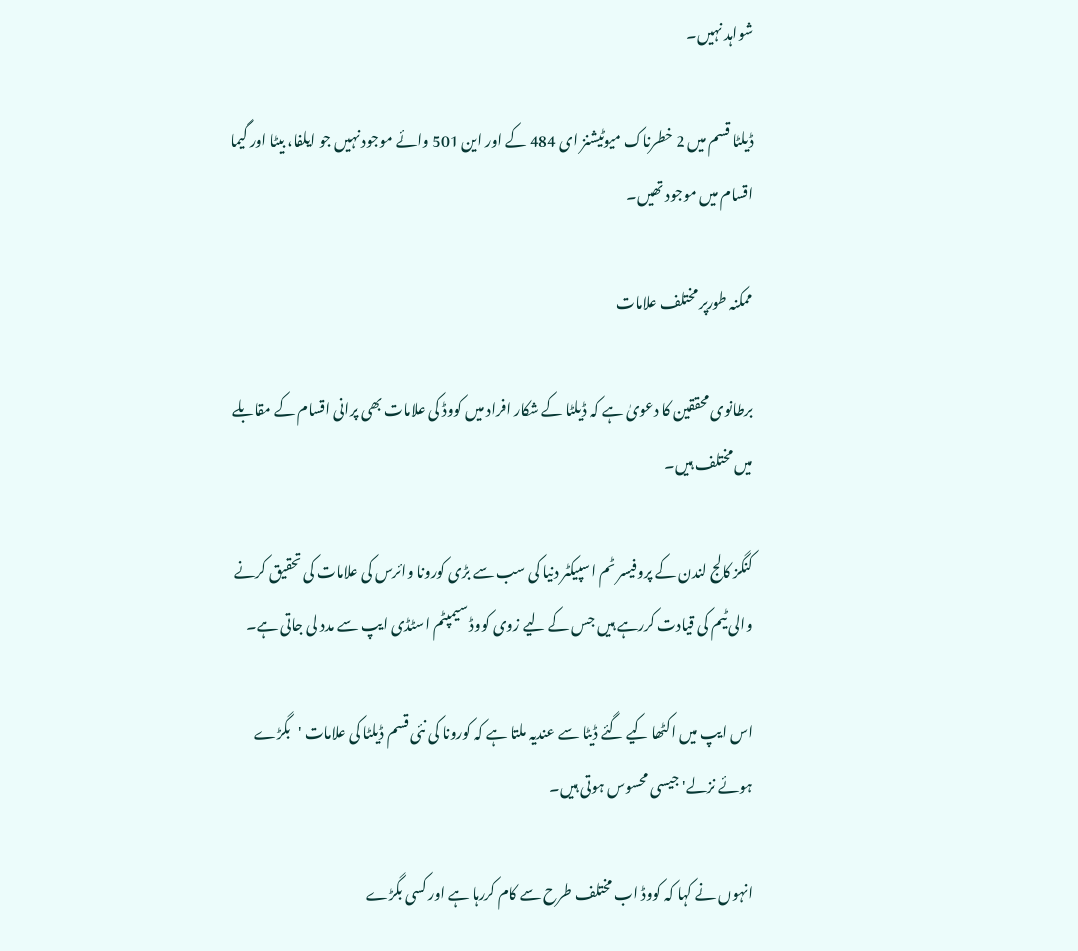شواہد نہیں۔

ڈیلٹا قسم میں 2 خطرناک میوٹیشنز ای 484 کے اور این 501 وائے موجود نہیں جو ایلفا، بیٹا اور گیما اقسام میں موجود تھیں۔

ممکنہ طورپر مختلف علامات

برطانوی محققین کا دعویٰ ہے کہ ڈیلٹا کے شکار افراد میں کووڈ کی علامات بھی پرانی اقسام کے مقابلے میں مختلف ہیں۔

کنگز کالج لندن کے پروفیسر ٹم اسپیکٹر دنیا کی سب سے بڑی کورونا وائرس کی علامات کی تحقیق کرنے والی ٹیم کی قیادت کررہے ہیں جس کے لیے زوی کووڈ سیمپٹم اسٹڈی ایپ سے مدد لی جاتی ہے۔

اس ایپ میں اکٹھا کیے گئے ڈیٹا سے عندیہ ملتا ہے کہ کورونا کی نئی قسم ڈیلٹا کی علامات 'بگڑے ہوئے نزلے' جیسی محسوس ہوتی ہیں۔

انہوں نے کہا کہ کووڈ اب مختلف طرح سے کام کررہا ہے اور کسی بگڑے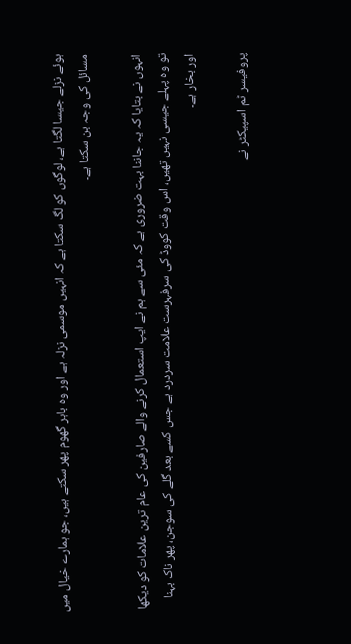ہوئے نزلے جیسا لگتا ہے، لوگوں کو لگ سکتا ہے کہ انہیں موسمی نزلہ ہے اور وہ باہر گھوم پھر سکتے ہیں، جو ہمارے خیال میں مسائل کی وجہ بن سکتا ہے۔

انہوں نے بتایا کہ یہ جاننا بہت ضروری ہے کہ مئی سے ہم نے ایپ استعمال کرنے والے صارفین کی عام ترین علامات کو دیکھا تو وہ پہلے جیسی نہیں تھیں، اس وقت کووڈ کی سرفہرست علامت سردرد ہے جس کسے بعد گلے کی سوجن، پھر ناک بہنا اور بخار ہے۔

پروفیسر ٹم اسپیکٹر نے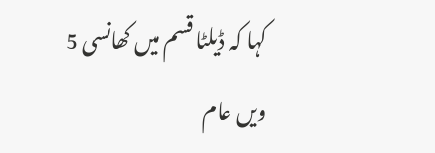کہا کہ ڈیلٹا قسم میں کھانسی 5 ویں عام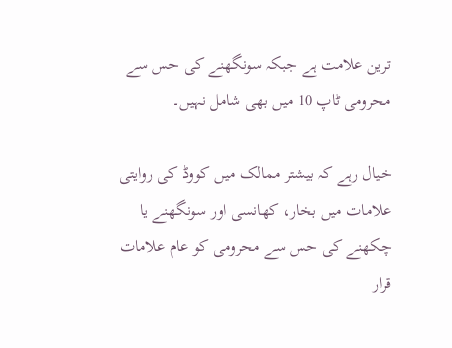ترین علامت ہے جبکہ سونگھنے کی حس سے محرومی ٹاپ 10 میں بھی شامل نہیں۔

خیال رہے کہ بیشتر ممالک میں کووڈ کی روایتی علامات میں بخار، کھانسی اور سونگھنے یا چکھنے کی حس سے محرومی کو عام علامات قرار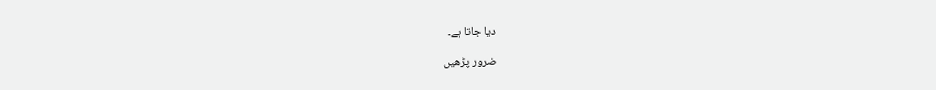دیا جاتا ہے۔

ضرور پڑھیں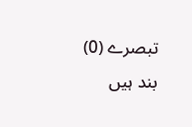تبصرے (0) بند ہیں